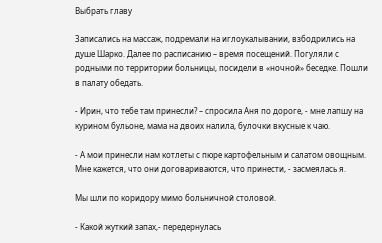Выбрать главу

Записались на массаж, подремали на иглоукалывании, взбодрились на душе Шарко. Далее по расписанию – время посещений. Погуляли с родными по территории больницы, посидели в «ночной» беседке. Пошли в палату обедать.

- Ирин, что тебе там принесли? – спросила Аня по дороге, - мне лапшу на курином бульоне, мама на двоих налила, булочки вкусные к чаю.

- А мои принесли нам котлеты с пюре картофельным и салатом овощным. Мне кажется, что они договариваются, что принести, - засмеялась я.

Мы шли по коридору мимо больничной столовой.

- Какой жуткий запах,- передернулась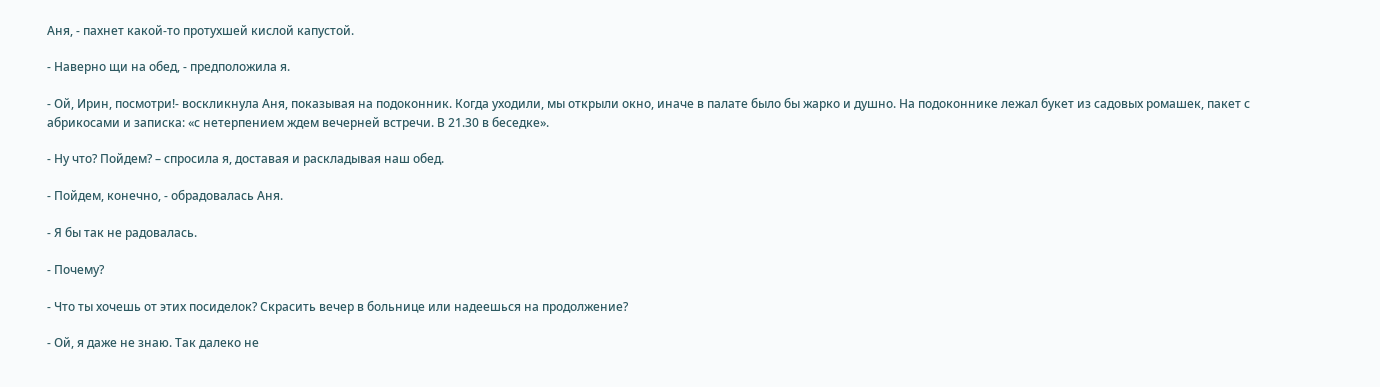Аня, - пахнет какой-то протухшей кислой капустой.

- Наверно щи на обед, - предположила я.

- Ой, Ирин, посмотри!- воскликнула Аня, показывая на подоконник. Когда уходили, мы открыли окно, иначе в палате было бы жарко и душно. На подоконнике лежал букет из садовых ромашек, пакет с абрикосами и записка: «с нетерпением ждем вечерней встречи. В 21.30 в беседке».

- Ну что? Пойдем? – спросила я, доставая и раскладывая наш обед.

- Пойдем, конечно, - обрадовалась Аня.

- Я бы так не радовалась.

- Почему?

- Что ты хочешь от этих посиделок? Скрасить вечер в больнице или надеешься на продолжение?

- Ой, я даже не знаю. Так далеко не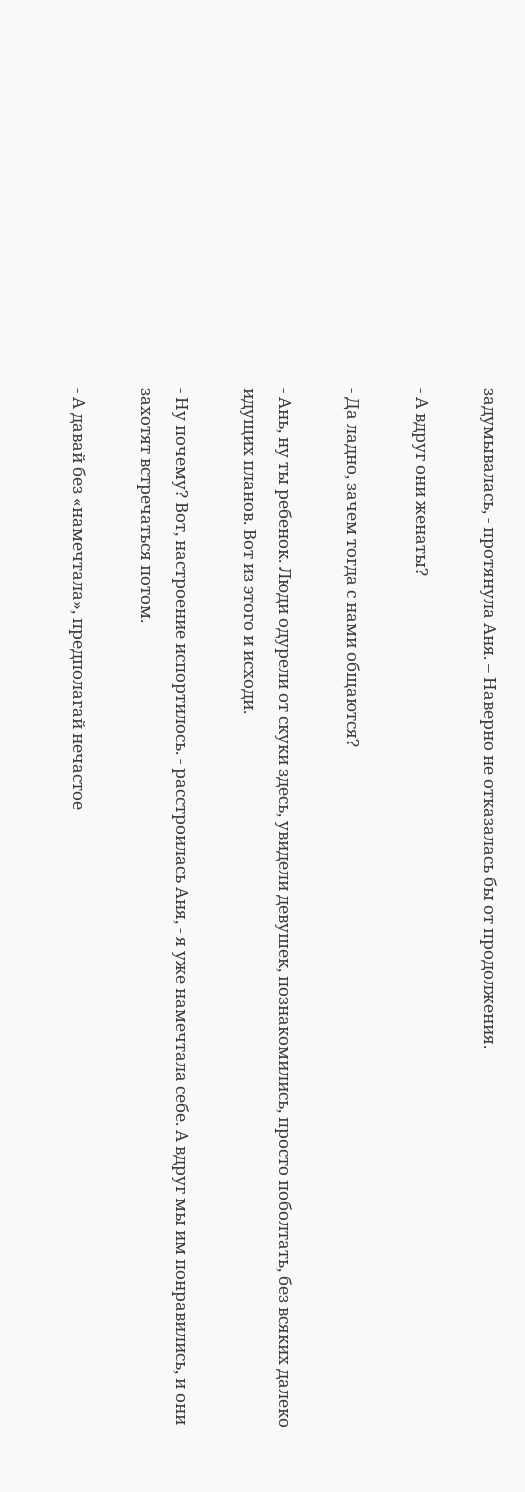задумывалась, - протянула Аня. – Наверно не отказалась бы от продолжения.

- А вдруг они женаты?

- Да ладно, зачем тогда с нами общаются?

- Ань, ну ты ребенок. Люди одурели от скуки здесь, увидели девушек, познакомились, просто поболтать, без всяких далеко идущих планов. Вот из этого и исходи.

- Ну почему? Вот, настроение испортилось. - расстроилась Аня, - я уже намечтала себе. А вдруг мы им понравились, и они захотят встречаться потом.

- А давай без «намечтала», предполагай нечастое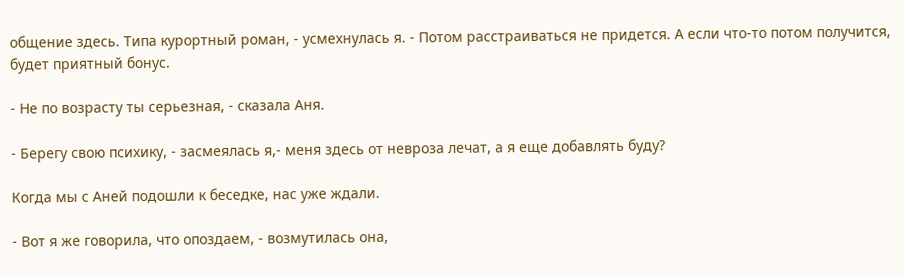общение здесь. Типа курортный роман, - усмехнулась я. - Потом расстраиваться не придется. А если что-то потом получится, будет приятный бонус.

- Не по возрасту ты серьезная, - сказала Аня.

- Берегу свою психику, - засмеялась я,- меня здесь от невроза лечат, а я еще добавлять буду?

Когда мы с Аней подошли к беседке, нас уже ждали.

- Вот я же говорила, что опоздаем, - возмутилась она,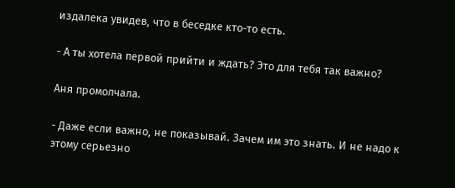издалека увидев, что в беседке кто-то есть.

- А ты хотела первой прийти и ждать? Это для тебя так важно?

Аня промолчала.

- Даже если важно, не показывай. Зачем им это знать. И не надо к этому серьезно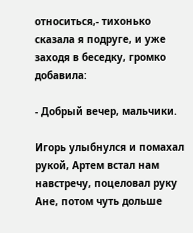относиться,- тихонько сказала я подруге, и уже заходя в беседку, громко добавила:

- Добрый вечер, мальчики.

Игорь улыбнулся и помахал рукой, Артем встал нам навстречу, поцеловал руку Ане, потом чуть дольше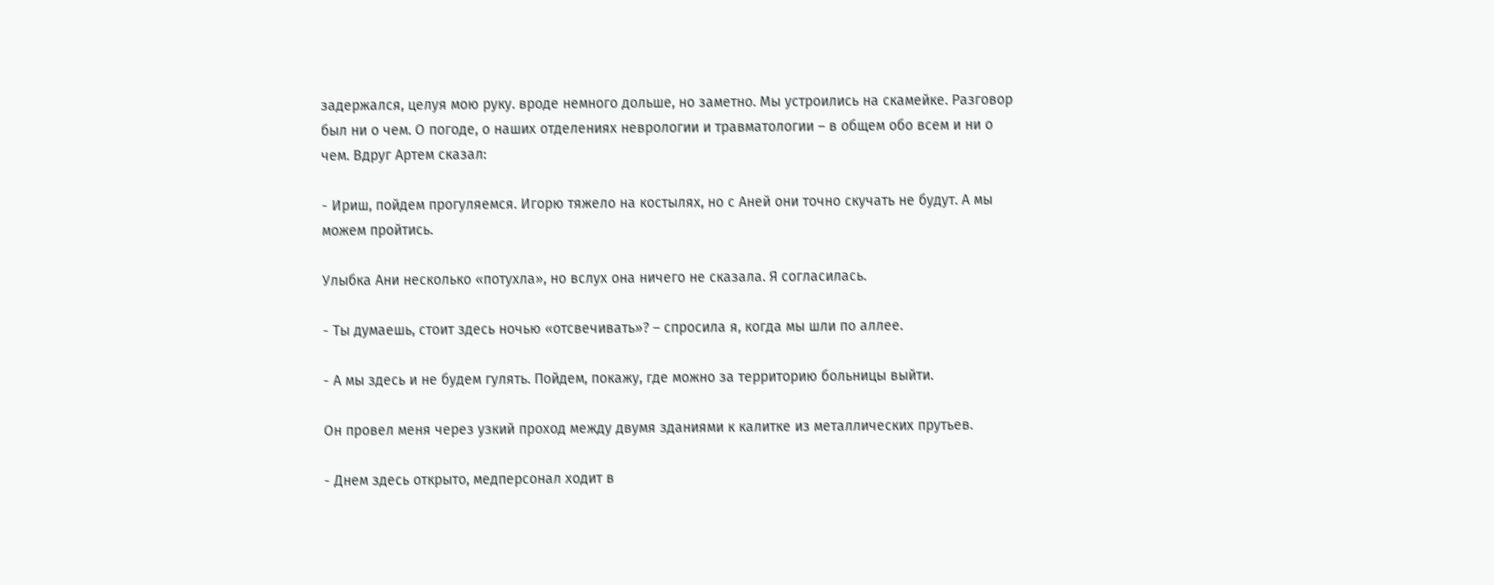задержался, целуя мою руку. вроде немного дольше, но заметно. Мы устроились на скамейке. Разговор был ни о чем. О погоде, о наших отделениях неврологии и травматологии – в общем обо всем и ни о чем. Вдруг Артем сказал:

- Ириш, пойдем прогуляемся. Игорю тяжело на костылях, но с Аней они точно скучать не будут. А мы можем пройтись.

Улыбка Ани несколько «потухла», но вслух она ничего не сказала. Я согласилась.

- Ты думаешь, стоит здесь ночью «отсвечивать»? – спросила я, когда мы шли по аллее.

- А мы здесь и не будем гулять. Пойдем, покажу, где можно за территорию больницы выйти.

Он провел меня через узкий проход между двумя зданиями к калитке из металлических прутьев.

- Днем здесь открыто, медперсонал ходит в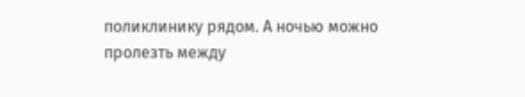поликлинику рядом. А ночью можно пролезть между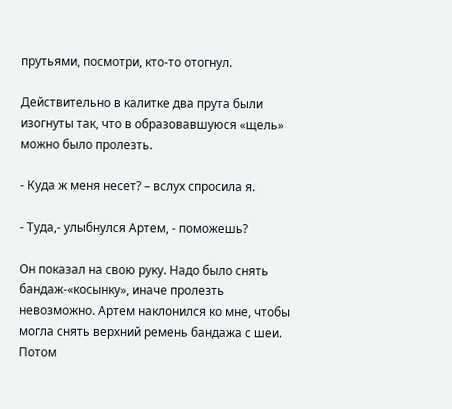прутьями, посмотри, кто-то отогнул.

Действительно в калитке два прута были изогнуты так, что в образовавшуюся «щель» можно было пролезть.

- Куда ж меня несет? – вслух спросила я.

- Туда,- улыбнулся Артем, - поможешь?

Он показал на свою руку. Надо было снять бандаж-«косынку», иначе пролезть невозможно. Артем наклонился ко мне, чтобы могла снять верхний ремень бандажа с шеи. Потом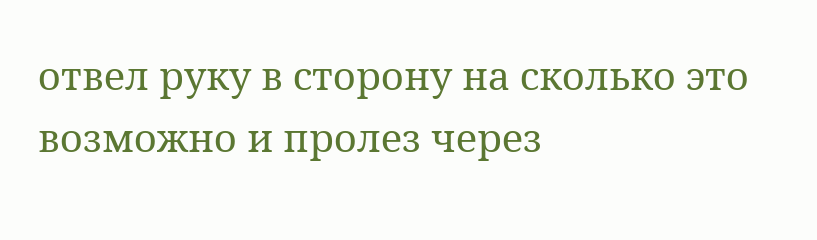отвел руку в сторону на сколько это возможно и пролез через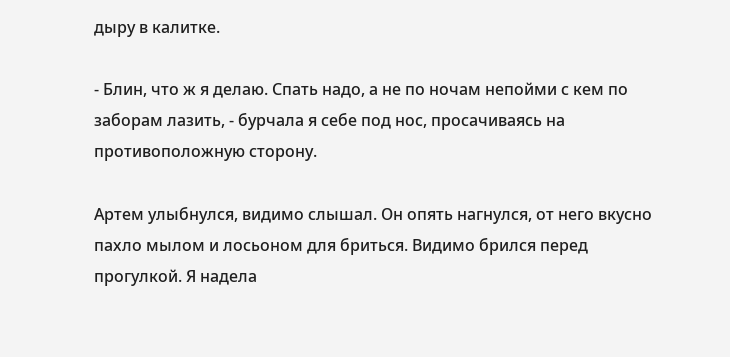дыру в калитке.

- Блин, что ж я делаю. Спать надо, а не по ночам непойми с кем по заборам лазить, - бурчала я себе под нос, просачиваясь на противоположную сторону.

Артем улыбнулся, видимо слышал. Он опять нагнулся, от него вкусно пахло мылом и лосьоном для бриться. Видимо брился перед прогулкой. Я надела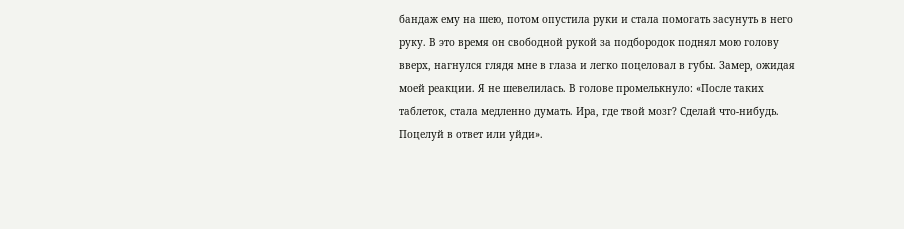бандаж ему на шею, потом опустила руки и стала помогать засунуть в него руку. В это время он свободной рукой за подбородок поднял мою голову вверх, нагнулся глядя мне в глаза и легко поцеловал в губы. Замер, ожидая моей реакции. Я не шевелилась. В голове промелькнуло: «После таких таблеток, стала медленно думать. Ира, где твой мозг? Сделай что-нибудь. Поцелуй в ответ или уйди».